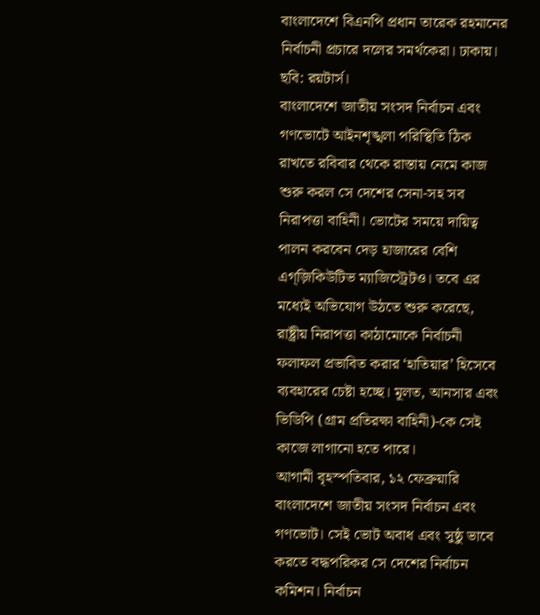বাংলাদেশে বিএনপি প্রধান তারেক রহমানের নির্বাচনী প্রচারে দলের সমর্থকেরা। ঢাকায়। ছবি: রয়টার্স।
বাংলাদেশে জাতীয় সংসদ নির্বাচন এবং গণভোটে আইনশৃঙ্খলা পরিস্থিতি ঠিক রাখতে রবিবার থেকে রাস্তায় নেমে কাজ শুরু করল সে দেশের সেনা-সহ সব নিরাপত্তা বাহিনী। ভোটের সময়ে দায়িত্ব পালন করবেন দেড় হাজারের বেশি এগ্জ়িকিউটিভ ম্যাজিস্ট্রেটও। তবে এর মধ্যেই অভিযোগ উঠতে শুরু করেছে, রাষ্ট্রীয় নিরাপত্তা কাঠামোকে নির্বাচনী ফলাফল প্রভাবিত করার ‘হাতিয়ার’ হিসেবে ব্যবহারের চেষ্টা হচ্ছে। মূলত, আনসার এবং ভিডিপি (গ্রাম প্রতিরক্ষা বাহিনী)-কে সেই কাজে লাগানো হতে পারে।
আগামী বৃহস্পতিবার, ১২ ফেব্রুয়ারি বাংলাদেশে জাতীয় সংসদ নির্বাচন এবং গণভোট। সেই ভোট অবাধ এবং সুষ্ঠু ভাবে করতে বদ্ধপরিকর সে দেশের নির্বাচন কমিশন। নির্বাচন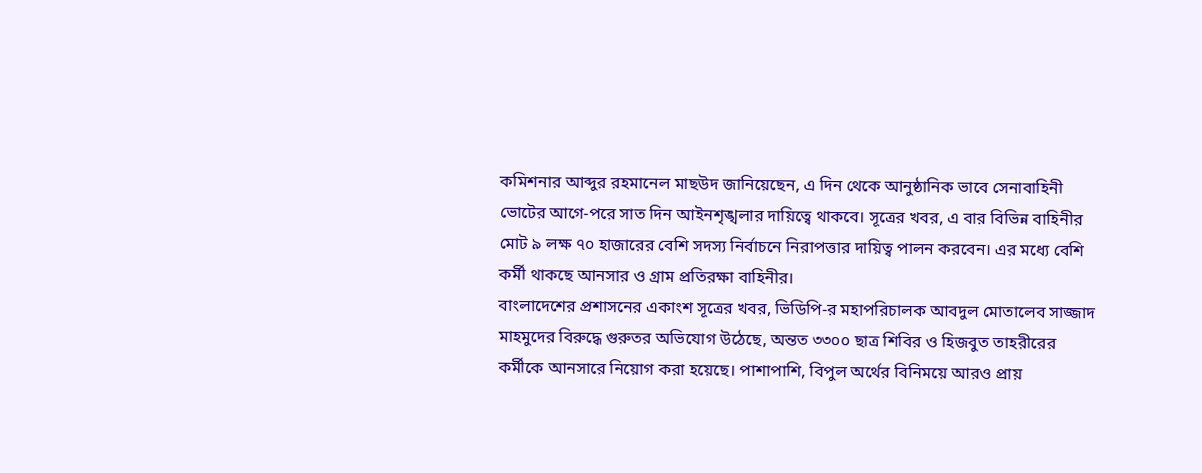কমিশনার আব্দুর রহমানেল মাছউদ জানিয়েছেন, এ দিন থেকে আনুষ্ঠানিক ভাবে সেনাবাহিনী ভোটের আগে-পরে সাত দিন আইনশৃঙ্খলার দায়িত্বে থাকবে। সূত্রের খবর, এ বার বিভিন্ন বাহিনীর মোট ৯ লক্ষ ৭০ হাজারের বেশি সদস্য নির্বাচনে নিরাপত্তার দায়িত্ব পালন করবেন। এর মধ্যে বেশি কর্মী থাকছে আনসার ও গ্রাম প্রতিরক্ষা বাহিনীর।
বাংলাদেশের প্রশাসনের একাংশ সূত্রের খবর, ভিডিপি-র মহাপরিচালক আবদুল মোতালেব সাজ্জাদ মাহমুদের বিরুদ্ধে গুরুতর অভিযোগ উঠেছে, অন্তত ৩৩০০ ছাত্র শিবির ও হিজবুত তাহরীরের কর্মীকে আনসারে নিয়োগ করা হয়েছে। পাশাপাশি, বিপুল অর্থের বিনিময়ে আরও প্রায়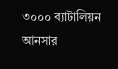৩০০০ ব্যাটালিয়ন আনসার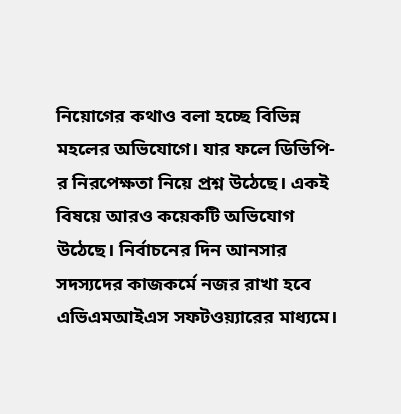নিয়োগের কথাও বলা হচ্ছে বিভিন্ন মহলের অভিযোগে। যার ফলে ডিভিপি-র নিরপেক্ষতা নিয়ে প্রশ্ন উঠেছে। একই বিষয়ে আরও কয়েকটি অভিযোগ উঠেছে। নির্বাচনের দিন আনসার সদস্যদের কাজকর্মে নজর রাখা হবে এভিএমআইএস সফটওয়্যারের মাধ্যমে।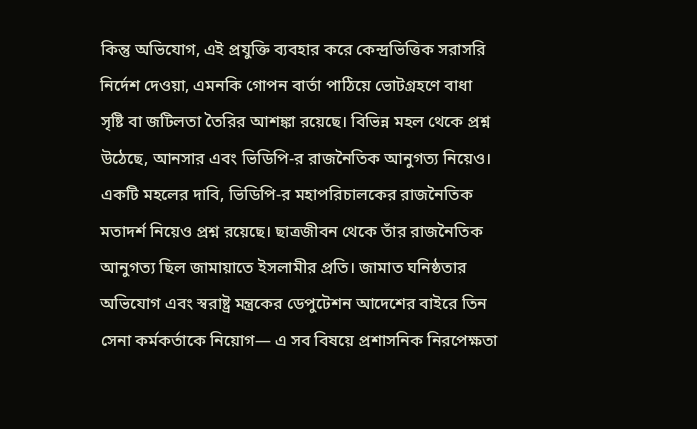কিন্তু অভিযোগ, এই প্রযুক্তি ব্যবহার করে কেন্দ্রভিত্তিক সরাসরি নির্দেশ দেওয়া, এমনকি গোপন বার্তা পাঠিয়ে ভোটগ্রহণে বাধা সৃষ্টি বা জটিলতা তৈরির আশঙ্কা রয়েছে। বিভিন্ন মহল থেকে প্রশ্ন উঠেছে, আনসার এবং ভিডিপি-র রাজনৈতিক আনুগত্য নিয়েও।
একটি মহলের দাবি, ভিডিপি-র মহাপরিচালকের রাজনৈতিক মতাদর্শ নিয়েও প্রশ্ন রয়েছে। ছাত্রজীবন থেকে তাঁর রাজনৈতিক আনুগত্য ছিল জামায়াতে ইসলামীর প্রতি। জামাত ঘনিষ্ঠতার অভিযোগ এবং স্বরাষ্ট্র মন্ত্রকের ডেপুটেশন আদেশের বাইরে তিন সেনা কর্মকর্তাকে নিয়োগ— এ সব বিষয়ে প্রশাসনিক নিরপেক্ষতা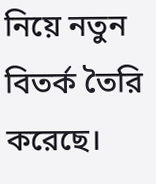নিয়ে নতুন বিতর্ক তৈরি করেছে।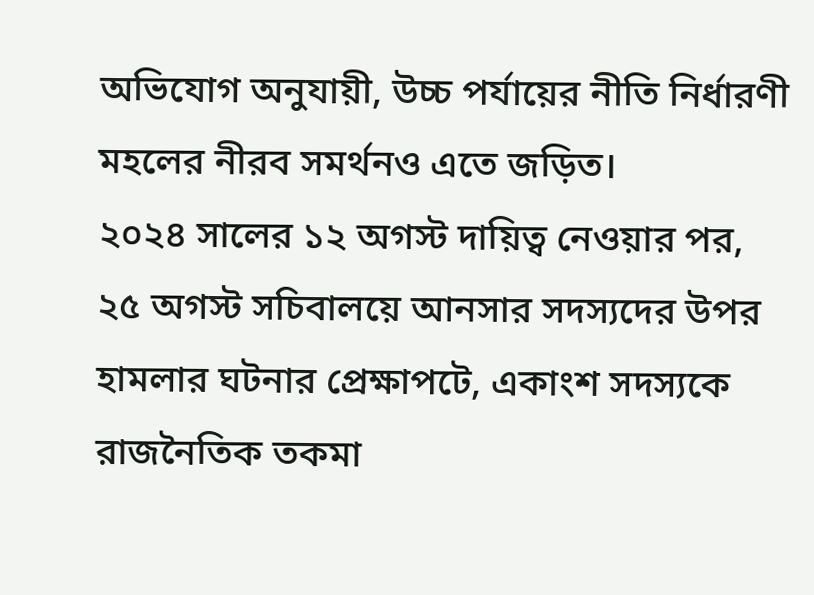অভিযোগ অনুযায়ী, উচ্চ পর্যায়ের নীতি নির্ধারণী মহলের নীরব সমর্থনও এতে জড়িত।
২০২৪ সালের ১২ অগস্ট দায়িত্ব নেওয়ার পর, ২৫ অগস্ট সচিবালয়ে আনসার সদস্যদের উপর হামলার ঘটনার প্রেক্ষাপটে, একাংশ সদস্যকে রাজনৈতিক তকমা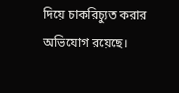দিয়ে চাকরিচ্যুত করার অভিযোগ রয়েছে।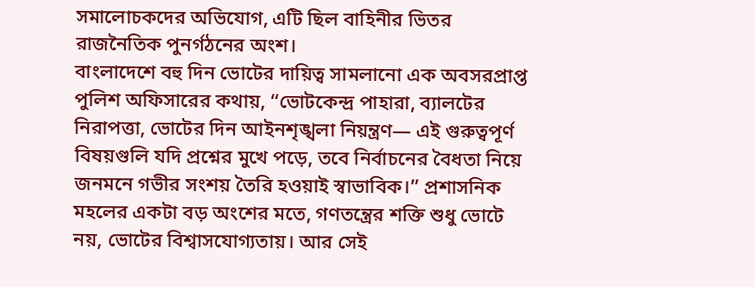সমালোচকদের অভিযোগ, এটি ছিল বাহিনীর ভিতর রাজনৈতিক পুনর্গঠনের অংশ।
বাংলাদেশে বহু দিন ভোটের দায়িত্ব সামলানো এক অবসরপ্রাপ্ত পুলিশ অফিসারের কথায়, ‘‘ভোটকেন্দ্র পাহারা, ব্যালটের নিরাপত্তা, ভোটের দিন আইনশৃঙ্খলা নিয়ন্ত্রণ— এই গুরুত্বপূর্ণ বিষয়গুলি যদি প্রশ্নের মুখে পড়ে, তবে নির্বাচনের বৈধতা নিয়ে জনমনে গভীর সংশয় তৈরি হওয়াই স্বাভাবিক।’’ প্রশাসনিক মহলের একটা বড় অংশের মতে, গণতন্ত্রের শক্তি শুধু ভোটে নয়, ভোটের বিশ্বাসযোগ্যতায়। আর সেই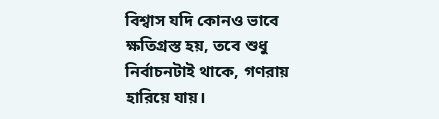বিশ্বাস যদি কোনও ভাবে ক্ষতিগ্রস্ত হয়, তবে শুধু নির্বাচনটাই থাকে, গণরায় হারিয়ে যায়।